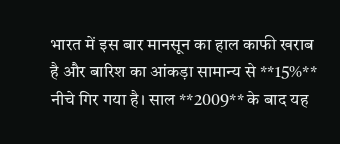भारत में इस बार मानसून का हाल काफी खराब है और बारिश का आंकड़ा सामान्य से **15%** नीचे गिर गया है। साल **2009** के बाद यह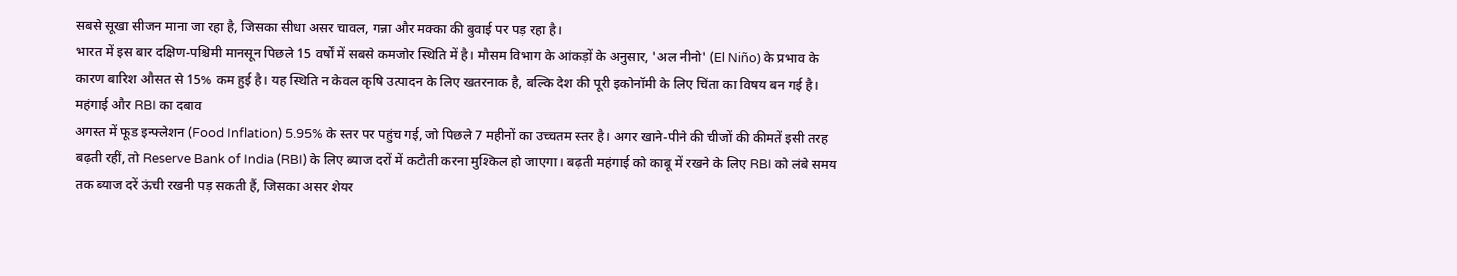सबसे सूखा सीजन माना जा रहा है, जिसका सीधा असर चावल, गन्ना और मक्का की बुवाई पर पड़ रहा है।
भारत में इस बार दक्षिण-पश्चिमी मानसून पिछले 15 वर्षों में सबसे कमजोर स्थिति में है। मौसम विभाग के आंकड़ों के अनुसार, 'अल नीनो' (El Niño) के प्रभाव के कारण बारिश औसत से 15% कम हुई है। यह स्थिति न केवल कृषि उत्पादन के लिए खतरनाक है, बल्कि देश की पूरी इकोनॉमी के लिए चिंता का विषय बन गई है।
महंगाई और RBI का दबाव
अगस्त में फूड इन्फ्लेशन (Food Inflation) 5.95% के स्तर पर पहुंच गई, जो पिछले 7 महीनों का उच्चतम स्तर है। अगर खाने-पीने की चीजों की कीमतें इसी तरह बढ़ती रहीं, तो Reserve Bank of India (RBI) के लिए ब्याज दरों में कटौती करना मुश्किल हो जाएगा। बढ़ती महंगाई को काबू में रखने के लिए RBI को लंबे समय तक ब्याज दरें ऊंची रखनी पड़ सकती हैं, जिसका असर शेयर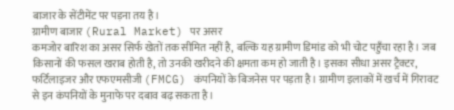बाजार के सेंटीमेंट पर पड़ना तय है।
ग्रामीण बाजार (Rural Market) पर असर
कमजोर बारिश का असर सिर्फ खेतों तक सीमित नहीं है, बल्कि यह ग्रामीण डिमांड को भी चोट पहुँचा रहा है। जब किसानों की फसल खराब होती है, तो उनकी खरीदने की क्षमता कम हो जाती है। इसका सीधा असर ट्रैक्टर, फर्टिलाइजर और एफएमसीजी (FMCG) कंपनियों के बिजनेस पर पड़ता है। ग्रामीण इलाकों में खर्च में गिरावट से इन कंपनियों के मुनाफे पर दबाव बढ़ सकता है।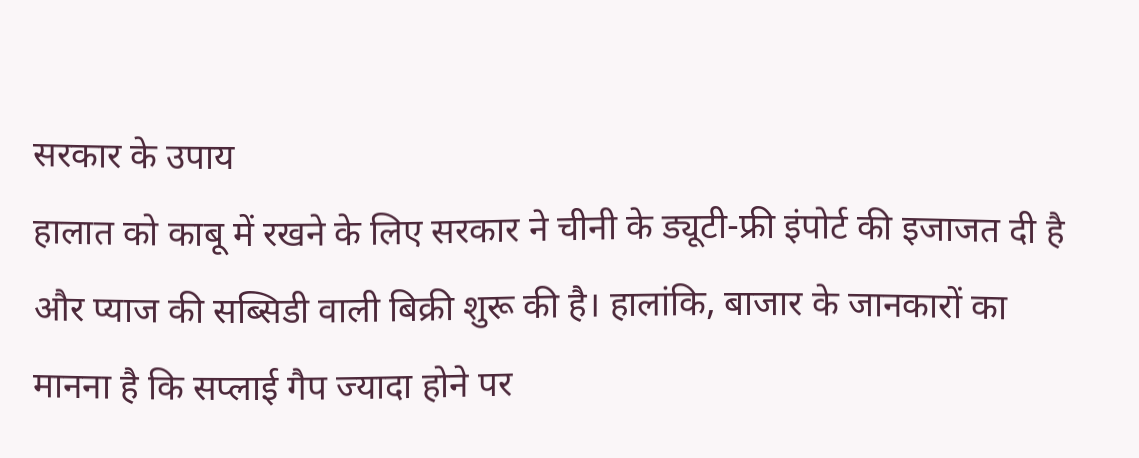सरकार के उपाय
हालात को काबू में रखने के लिए सरकार ने चीनी के ड्यूटी-फ्री इंपोर्ट की इजाजत दी है और प्याज की सब्सिडी वाली बिक्री शुरू की है। हालांकि, बाजार के जानकारों का मानना है कि सप्लाई गैप ज्यादा होने पर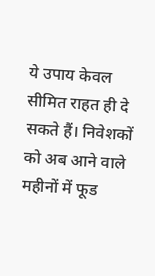ये उपाय केवल सीमित राहत ही दे सकते हैं। निवेशकों को अब आने वाले महीनों में फूड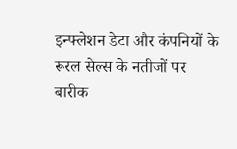इन्फ्लेशन डेटा और कंपनियों के रूरल सेल्स के नतीजों पर बारीक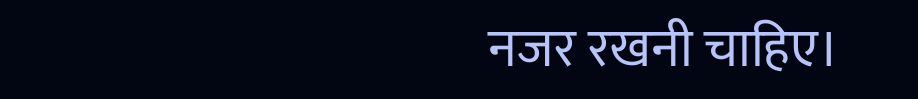नजर रखनी चाहिए।